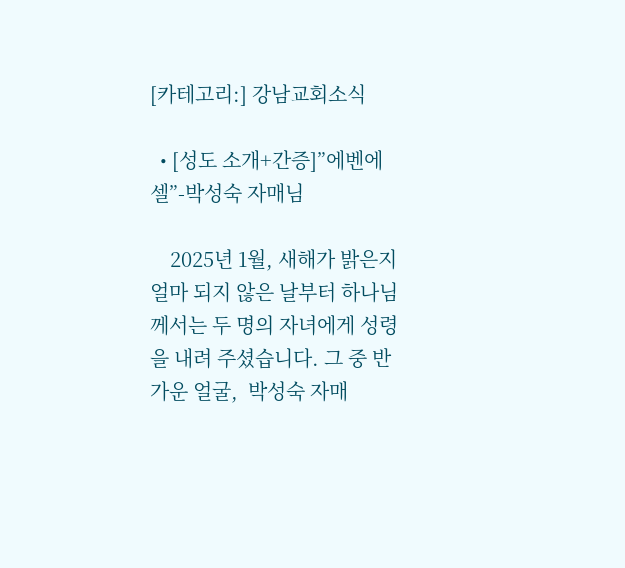[카테고리:] 강남교회소식

  • [성도 소개+간증]”에벤에셀”-박성숙 자매님

    2025년 1월, 새해가 밝은지 얼마 되지 않은 날부터 하나님께서는 두 명의 자녀에게 성령을 내려 주셨습니다. 그 중 반가운 얼굴,  박성숙 자매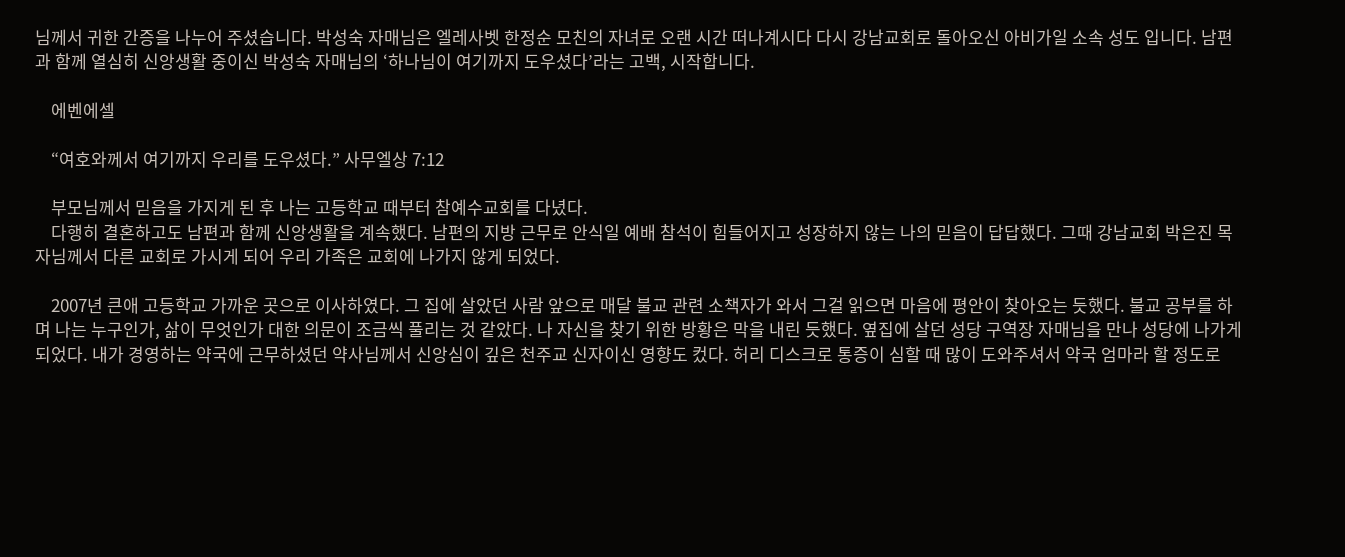님께서 귀한 간증을 나누어 주셨습니다. 박성숙 자매님은 엘레사벳 한정순 모친의 자녀로 오랜 시간 떠나계시다 다시 강남교회로 돌아오신 아비가일 소속 성도 입니다. 남편과 함께 열심히 신앙생활 중이신 박성숙 자매님의 ‘하나님이 여기까지 도우셨다’라는 고백, 시작합니다.

    에벤에셀

    “여호와께서 여기까지 우리를 도우셨다.” 사무엘상 7:12

    부모님께서 믿음을 가지게 된 후 나는 고등학교 때부터 참예수교회를 다녔다.
    다행히 결혼하고도 남편과 함께 신앙생활을 계속했다. 남편의 지방 근무로 안식일 예배 참석이 힘들어지고 성장하지 않는 나의 믿음이 답답했다. 그때 강남교회 박은진 목자님께서 다른 교회로 가시게 되어 우리 가족은 교회에 나가지 않게 되었다.

    2007년 큰애 고등학교 가까운 곳으로 이사하였다. 그 집에 살았던 사람 앞으로 매달 불교 관련 소책자가 와서 그걸 읽으면 마음에 평안이 찾아오는 듯했다. 불교 공부를 하며 나는 누구인가, 삶이 무엇인가 대한 의문이 조금씩 풀리는 것 같았다. 나 자신을 찾기 위한 방황은 막을 내린 듯했다. 옆집에 살던 성당 구역장 자매님을 만나 성당에 나가게 되었다. 내가 경영하는 약국에 근무하셨던 약사님께서 신앙심이 깊은 천주교 신자이신 영향도 컸다. 허리 디스크로 통증이 심할 때 많이 도와주셔서 약국 엄마라 할 정도로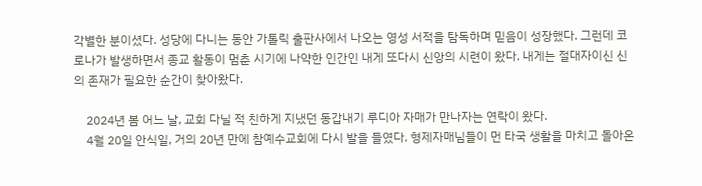각별한 분이셨다. 성당에 다니는 동안 가톨릭 출판사에서 나오는 영성 서적을 탐독하며 믿음이 성장했다. 그런데 코로나가 발생하면서 종교 활동이 멈춘 시기에 나약한 인간인 내게 또다시 신앙의 시련이 왔다. 내게는 절대자이신 신의 존재가 필요한 순간이 찾아왔다.

    2024년 봄 어느 날, 교회 다닐 적 친하게 지냈던 동갑내기 루디아 자매가 만나자는 연락이 왔다.
    4월 20일 안식일, 거의 20년 만에 참예수교회에 다시 발을 들였다. 형제자매님들이 먼 타국 생활을 마치고 돌아온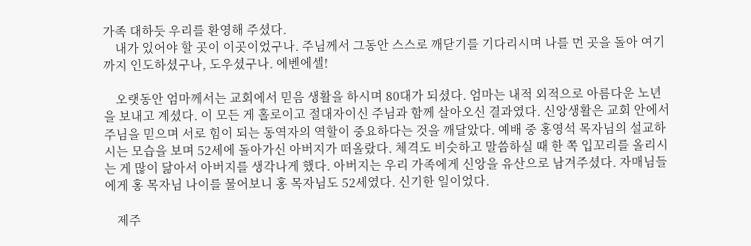가족 대하듯 우리를 환영해 주셨다.
    내가 있어야 할 곳이 이곳이었구나. 주님께서 그동안 스스로 깨닫기를 기다리시며 나를 먼 곳을 돌아 여기까지 인도하셨구나, 도우셨구나. 에벤에셀!

    오랫동안 엄마께서는 교회에서 믿음 생활을 하시며 80대가 되셨다. 엄마는 내적 외적으로 아름다운 노년을 보내고 계셨다. 이 모든 게 홀로이고 절대자이신 주님과 함께 살아오신 결과였다. 신앙생활은 교회 안에서 주님을 믿으며 서로 힘이 되는 동역자의 역할이 중요하다는 것을 깨달았다. 예배 중 홍영석 목자님의 설교하시는 모습을 보며 52세에 돌아가신 아버지가 떠올랐다. 체격도 비슷하고 말씀하실 때 한 쪽 입꼬리를 올리시는 게 많이 닮아서 아버지를 생각나게 했다. 아버지는 우리 가족에게 신앙을 유산으로 남겨주셨다. 자매님들에게 홍 목자님 나이를 물어보니 홍 목자님도 52세였다. 신기한 일이었다.

    제주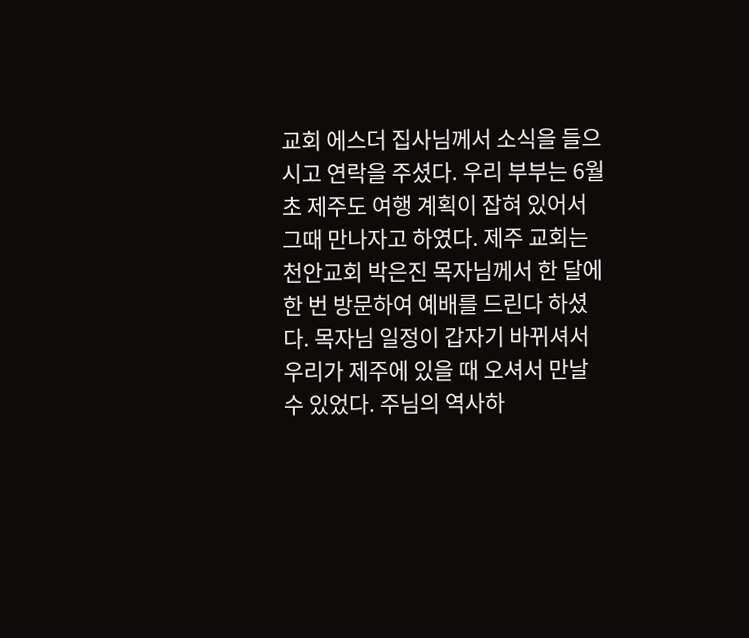교회 에스더 집사님께서 소식을 들으시고 연락을 주셨다. 우리 부부는 6월 초 제주도 여행 계획이 잡혀 있어서 그때 만나자고 하였다. 제주 교회는 천안교회 박은진 목자님께서 한 달에 한 번 방문하여 예배를 드린다 하셨다. 목자님 일정이 갑자기 바뀌셔서 우리가 제주에 있을 때 오셔서 만날 수 있었다. 주님의 역사하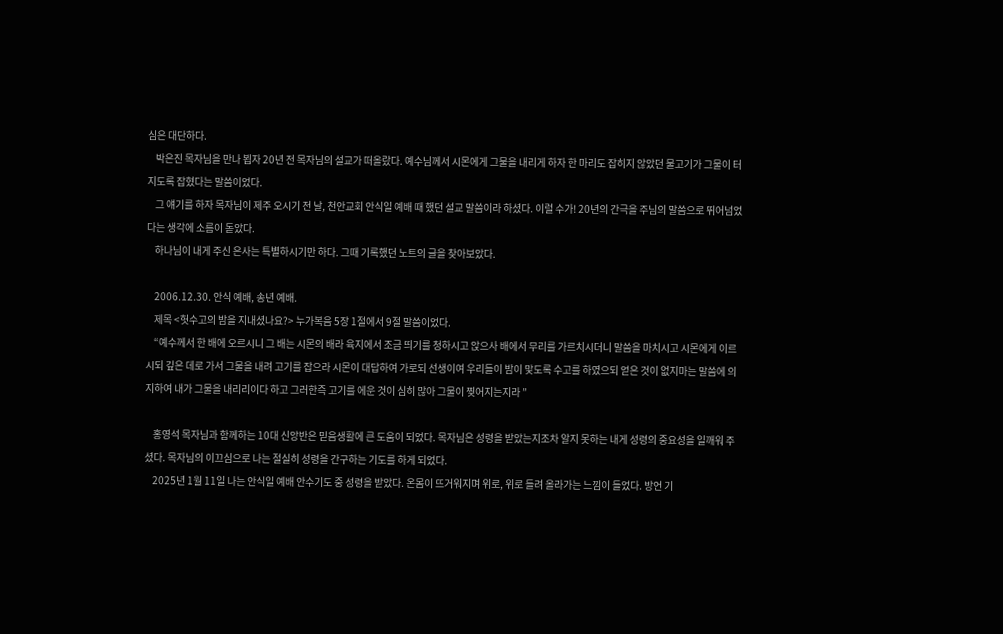심은 대단하다.
    박은진 목자님을 만나 뵙자 20년 전 목자님의 설교가 떠올랐다. 예수님께서 시몬에게 그물을 내리게 하자 한 마리도 잡히지 않았던 물고기가 그물이 터지도록 잡혔다는 말씀이었다.
    그 얘기를 하자 목자님이 제주 오시기 전 날, 천안교회 안식일 예배 때 했던 설교 말씀이라 하셨다. 이럴 수가! 20년의 간극을 주님의 말씀으로 뛰어넘었다는 생각에 소름이 돋았다.
    하나님이 내게 주신 은사는 특별하시기만 하다. 그때 기록했던 노트의 글을 찾아보았다.

    2006.12.30. 안식 예배, 송년 예배.
    제목 <헛수고의 밤을 지내셨나요?> 누가복음 5장 1절에서 9절 말씀이었다.
    “예수께서 한 배에 오르시니 그 배는 시몬의 배라 육지에서 조금 띄기를 청하시고 앉으사 배에서 무리를 가르치시더니 말씀을 마치시고 시몬에게 이르시되 깊은 데로 가서 그물을 내려 고기를 잡으라 시몬이 대답하여 가로되 선생이여 우리들이 밤이 맟도록 수고를 하였으되 얻은 것이 없지마는 말씀에 의지하여 내가 그물을 내리리이다 하고 그러한즉 고기를 에운 것이 심히 많아 그물이 찢어지는지라 ”

    홍영석 목자님과 함께하는 10대 신앙반은 믿음생활에 큰 도움이 되었다. 목자님은 성령을 받았는지조차 알지 못하는 내게 성령의 중요성을 일깨워 주셨다. 목자님의 이끄심으로 나는 절실히 성령을 간구하는 기도를 하게 되었다.
    2025년 1월 11일 나는 안식일 예배 안수기도 중 성령을 받았다. 온몸이 뜨거워지며 위로, 위로 들려 올라가는 느낌이 들었다. 방언 기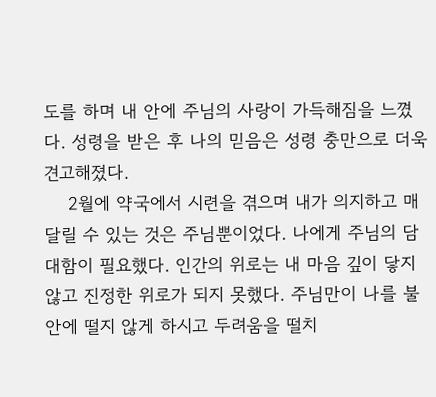도를 하며 내 안에 주님의 사랑이 가득해짐을 느꼈다. 성령을 받은 후 나의 믿음은 성령 충만으로 더욱 견고해졌다.
    2월에 약국에서 시련을 겪으며 내가 의지하고 매달릴 수 있는 것은 주님뿐이었다. 나에게 주님의 담대함이 필요했다. 인간의 위로는 내 마음 깊이 닿지 않고 진정한 위로가 되지 못했다. 주님만이 나를 불안에 떨지 않게 하시고 두려움을 떨치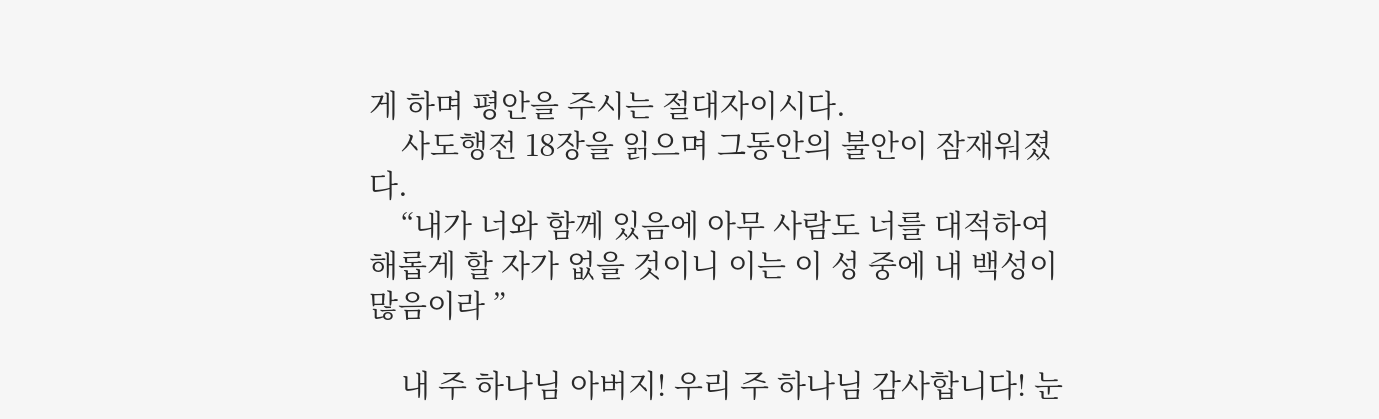게 하며 평안을 주시는 절대자이시다.
    사도행전 18장을 읽으며 그동안의 불안이 잠재워졌다.
    “내가 너와 함께 있음에 아무 사람도 너를 대적하여 해롭게 할 자가 없을 것이니 이는 이 성 중에 내 백성이 많음이라 ”

    내 주 하나님 아버지! 우리 주 하나님 감사합니다! 눈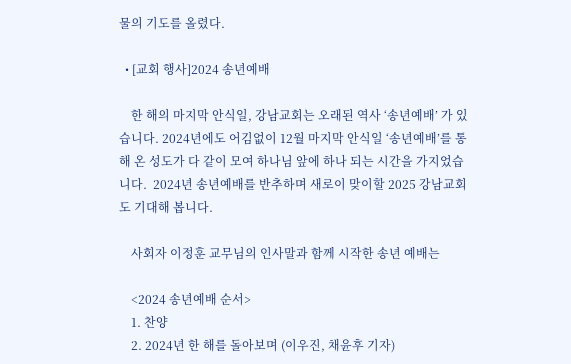물의 기도를 올렸다.

  • [교회 행사]2024 송년예배

    한 해의 마지막 안식일, 강남교회는 오래된 역사 ‘송년예배’ 가 있습니다. 2024년에도 어김없이 12월 마지막 안식일 ‘송년예배’를 통해 온 성도가 다 같이 모여 하나님 앞에 하나 되는 시간을 가지었습니다.  2024년 송년예배를 반추하며 새로이 맞이할 2025 강남교회도 기대해 봅니다.

    사회자 이정훈 교무님의 인사말과 함께 시작한 송년 예배는

    <2024 송년예배 순서>
    1. 찬양
    2. 2024년 한 해를 돌아보며 (이우진, 채윤후 기자)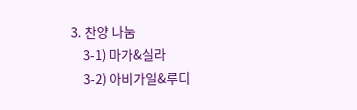3. 찬양 나눔
    3-1) 마가&실라
    3-2) 아비가일&루디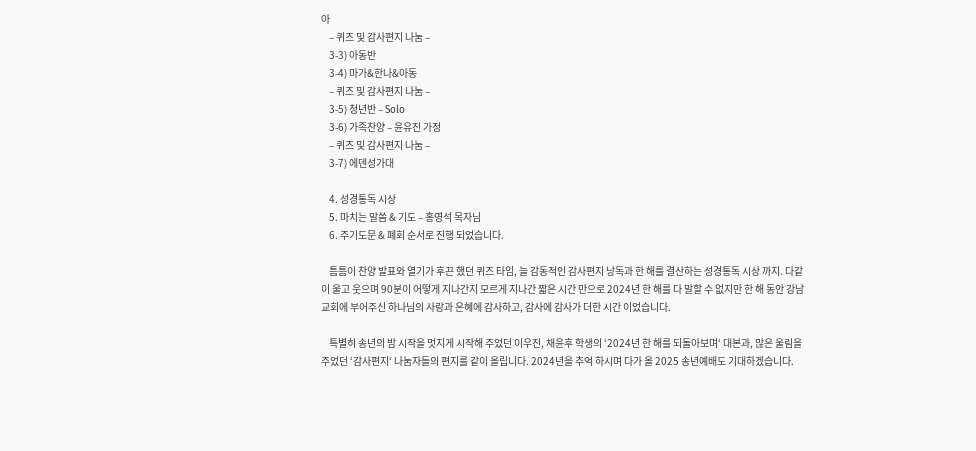아
    – 퀴즈 및 감사편지 나눔 –
    3-3) 아동반
    3-4) 마가&한나&아동
    – 퀴즈 및 감사편지 나눔 –
    3-5) 청년반 – Solo
    3-6) 가족찬양 – 윤유진 가정
    – 퀴즈 및 감사편지 나눔 –
    3-7) 에덴성가대

    4. 성경통독 시상
    5. 마치는 말씀 & 기도 – 홍영석 목자님
    6. 주기도문 & 폐회 순서로 진행 되었습니다.

    틈틈이 찬양 발표와 열기가 후끈 했던 퀴즈 타임, 늘 감동적인 감사편지 낭독과 한 해를 결산하는 성경통독 시상 까지. 다같이 울고 웃으며 90분이 어떻게 지나간지 모르게 지나간 짧은 시간 만으로 2024년 한 해를 다 말할 수 없지만 한 해 동안 강남교회에 부어주신 하나님의 사랑과 은혜에 감사하고, 감사에 감사가 더한 시간 이었습니다.

    특별히 송년의 밤 시작을 멋지게 시작해 주었던 이우진, 채윤후 학생의 ‘2024년 한 해를 되돌아보며‘ 대본과, 많은 울림을 주었던 ‘감사편지‘ 나눔자들의 편지를 같이 올립니다. 2024년을 추억 하시며 다가 올 2025 송년예배도 기대하겠습니다.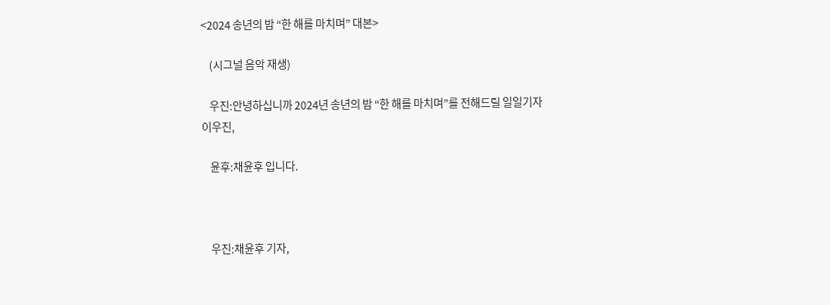<2024 송년의 밤 “한 해를 마치며” 대본>

    (시그널 음악 재생)

    우진:안녕하십니까 2024년 송년의 밤 “한 해를 마치며”를 전해드릴 일일기자 이우진,

    윤후:채윤후 입니다.



    우진:채윤후 기자,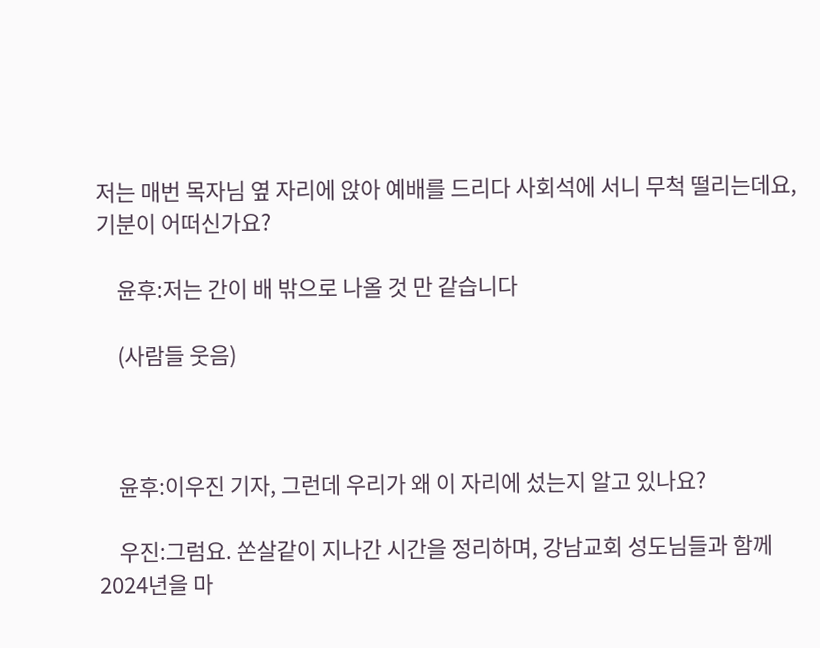저는 매번 목자님 옆 자리에 앉아 예배를 드리다 사회석에 서니 무척 떨리는데요, 기분이 어떠신가요?

    윤후:저는 간이 배 밖으로 나올 것 만 같습니다

    (사람들 웃음)



    윤후:이우진 기자, 그런데 우리가 왜 이 자리에 섰는지 알고 있나요?

    우진:그럼요. 쏜살같이 지나간 시간을 정리하며, 강남교회 성도님들과 함께 2024년을 마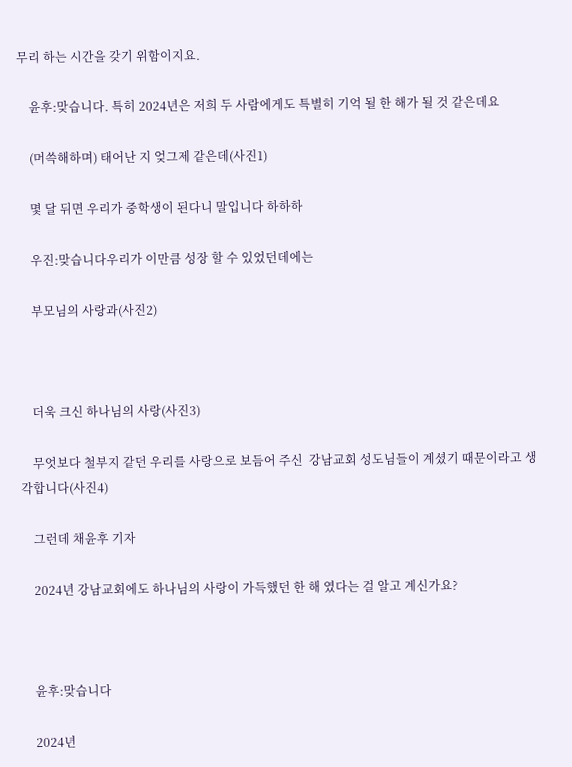무리 하는 시간을 갖기 위함이지요.

    윤후:맞습니다. 특히 2024년은 저희 두 사람에게도 특별히 기억 될 한 해가 될 것 같은데요

    (머쓱해하며) 태어난 지 엊그제 같은데(사진1)

    몇 달 뒤면 우리가 중학생이 된다니 말입니다 하하하

    우진:맞습니다우리가 이만큼 성장 할 수 있었던데에는

    부모님의 사랑과(사진2)



    더욱 크신 하나님의 사랑(사진3)

    무엇보다 철부지 같던 우리를 사랑으로 보듬어 주신  강남교회 성도님들이 계셨기 때문이라고 생각합니다(사진4)

    그런데 채윤후 기자

    2024년 강남교회에도 하나님의 사랑이 가득했던 한 해 였다는 걸 알고 계신가요?



    윤후:맞습니다

    2024년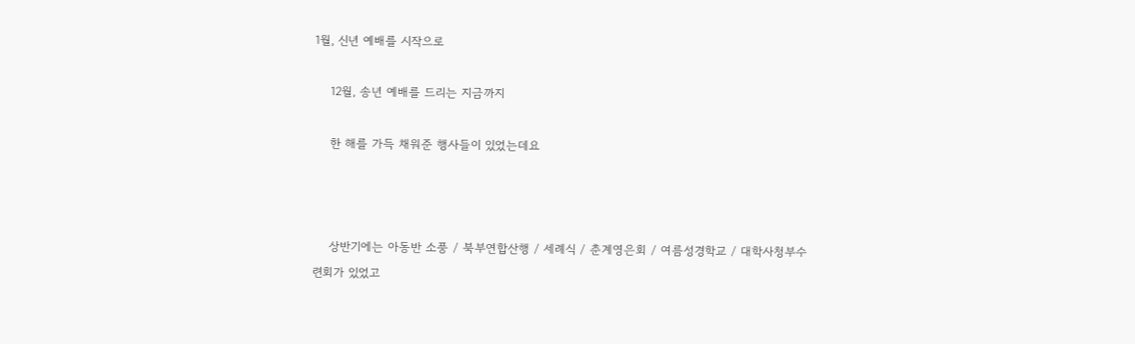1월, 신년 예배를 시작으로

    12월, 송년 예배를 드리는 지금까지

    한 해를 가득 채워준 행사들이 있었는데요



    상반기에는 아동반 소풍 / 북부연합산행 / 세례식 / 춘계영은회 / 여름성경학교 / 대학사청부수련회가 있었고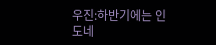우진:하반기에는 인도네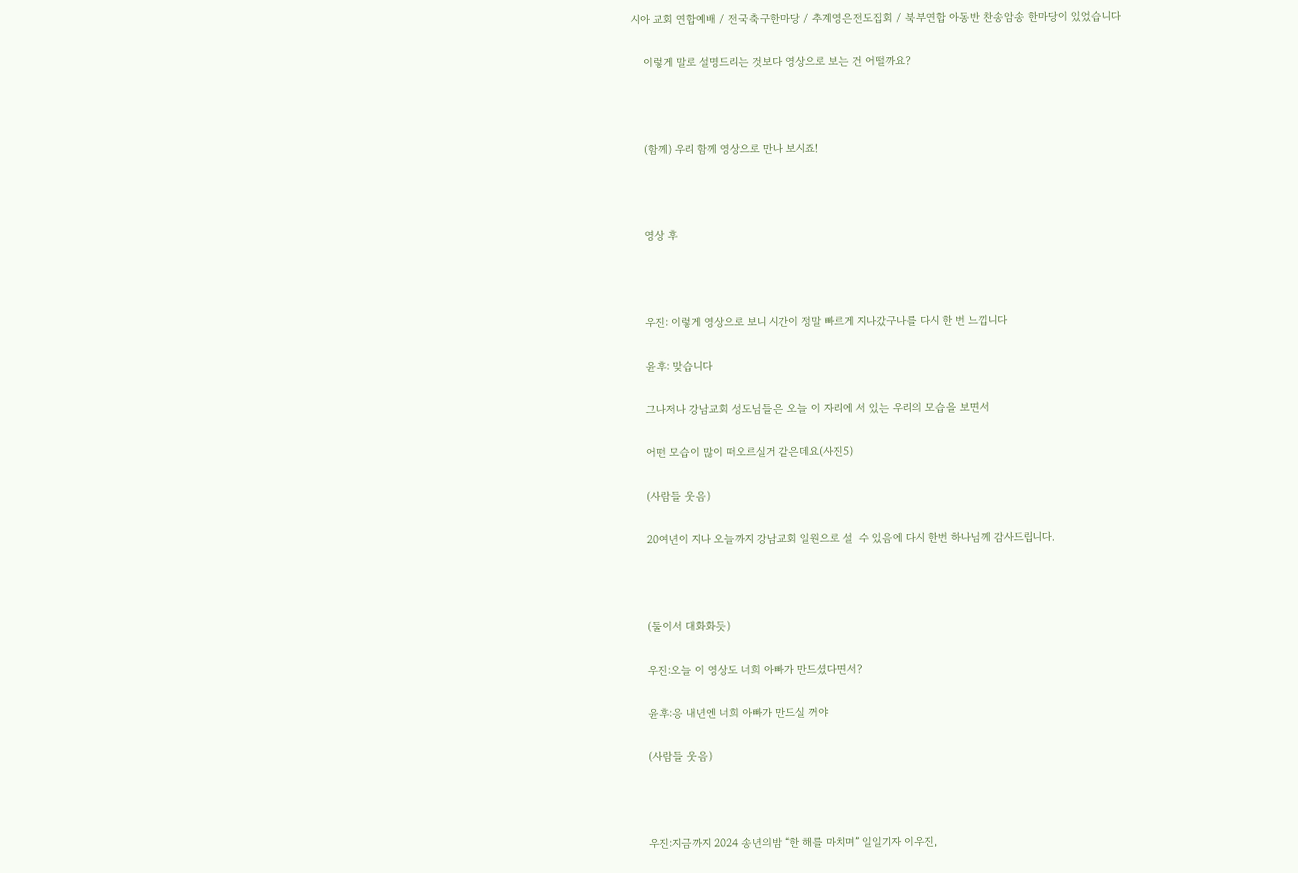시아 교회 연합예배 / 전국축구한마당 / 추계영은전도집회 / 북부연합 아동반 찬송암송 한마당이 있었습니다

    이렇게 말로 설명드리는 것보다 영상으로 보는 건 어떨까요?



    (함께) 우리 함께 영상으로 만나 보시죠!



    영상 후



    우진: 이렇게 영상으로 보니 시간이 정말 빠르게 지나갔구나를 다시 한 번 느낍니다

    윤후: 맞습니다

    그나저나 강남교회 성도님들은 오늘 이 자리에 서 있는 우리의 모습을 보면서

    어떤 모습이 많이 떠오르실거 같은데요(사진5)

    (사람들 웃음)

    20여년이 지나 오늘까지 강남교회 일원으로 설  수 있음에 다시 한번 하나님께 감사드립니다.



    (둘이서 대화화듯)

    우진:오늘 이 영상도 너희 아빠가 만드셨다면서?

    윤후:응 내년엔 너희 아빠가 만드실 꺼야

    (사람들 웃음)



    우진:지금까지 2024 송년의밤 “한 해를 마치며” 일일기자 이우진,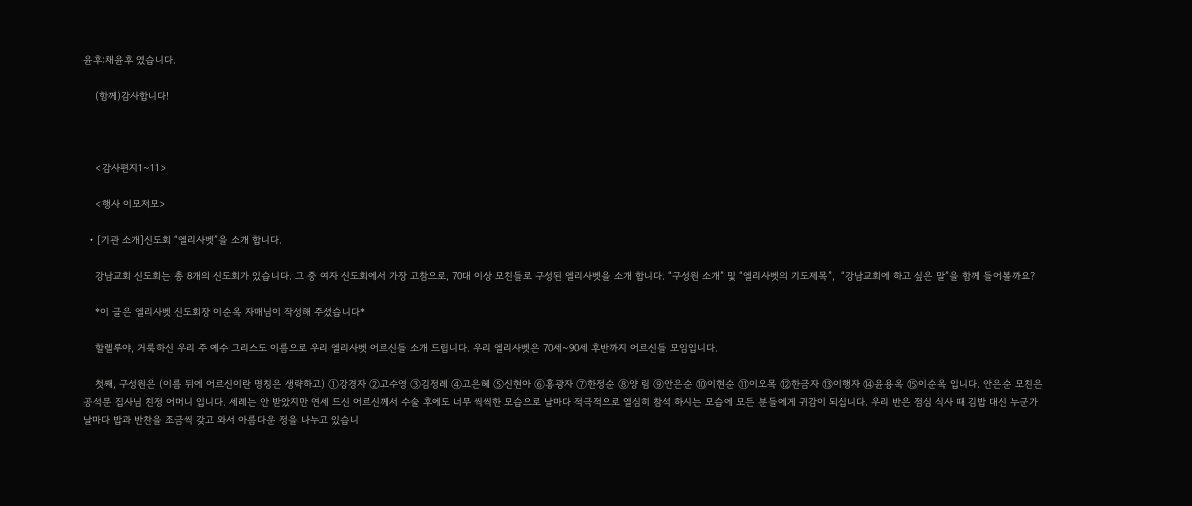윤후:채윤후 였습니다.

    (함께)감사합니다!



    <감사편지1~11>

    <행사 이모저모>

  • [기관 소개]신도회 “엘리사벳”을 소개 합니다.

    강남교회 신도회는 총 8개의 신도회가 있습니다. 그 중 여자 신도회에서 가장 고참으로, 70대 이상 모친들로 구성된 엘리사벳을 소개 합니다. “구성원 소개” 및 “엘리사벳의 기도제목”,  “강남교회에 하고 싶은 말”을 함께 들어볼까요?

    *이 글은 엘리사벳 신도회장 이순옥 자매님이 작성해 주셨습니다*

    할렐루야, 거룩하신 우리 주 예수 그리스도 이름으로 우리 엘리사벳 어르신들 소개 드립니다. 우리 엘리사벳은 70세~90세 후반까지 어르신들 모임입니다.

    첫째, 구성원은 (이름 뒤에 어르신이란 명칭은 생략하고) ①강경자 ②고수영 ③김정례 ④고은혜 ⑤신현아 ⑥홍광자 ⑦한정순 ⑧양 림 ⑨안은순 ⑩이현순 ⑪이오목 ⑫한금자 ⑬이행자 ⑭윤용옥 ⑮이순옥 입니다. 안은순 모친은 공석문 집사님 친정 어머니 입니다. 세례는 안 받았지만 연세 드신 어르신께서 수술 후에도 너무 씩씩한 모습으로 날마다 적극적으로 열심히 참석 하시는 모습에 모든 분들에게 귀감이 되십니다. 우리 반은 점심 식사 때 김밥 대신 누군가 날마다 밥과 반찬을 조금씩 갖고 와서 아름다운 정을 나누고 있습니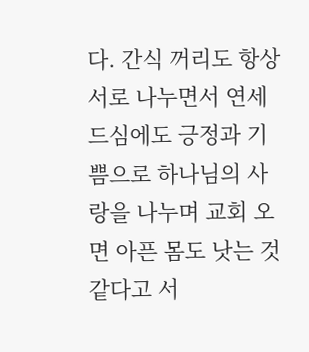다. 간식 꺼리도 항상 서로 나누면서 연세 드심에도 긍정과 기쁨으로 하나님의 사랑을 나누며 교회 오면 아픈 몸도 낫는 것 같다고 서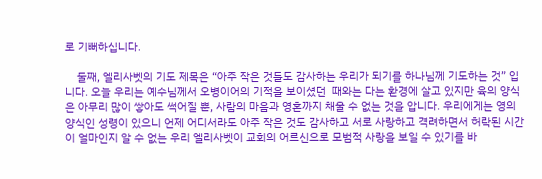로 기뻐하십니다.

    둘째, 엘리사벳의 기도 제목은 “아주 작은 것들도 감사하는 우리가 되기를 하나님께 기도하는 것” 입니다. 오늘 우리는 예수님께서 오병이어의 기적을 보이셨던  때와는 다는 환경에 살고 있지만 육의 양식은 아무리 많이 쌓아도 썩어질 뿐, 사람의 마음과 영혼까지 채울 수 없는 것을 압니다. 우리에게는 영의 양식인 성령이 있으니 언제 어디서라도 아주 작은 것도 감사하고 서로 사랑하고 격려하면서 허락된 시간이 얼마인지 알 수 없는 우리 엘리사벳이 교회의 어르신으로 모범적 사랑을 보일 수 있기를 바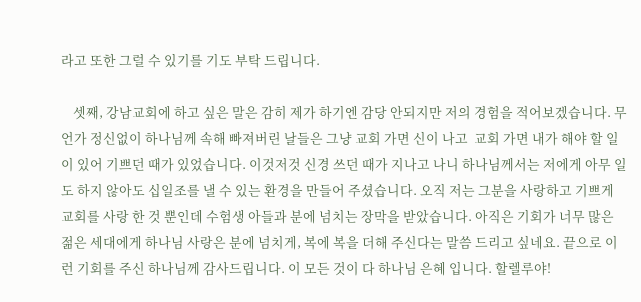라고 또한 그럴 수 있기를 기도 부탁 드립니다.

    셋째, 강남교회에 하고 싶은 말은 감히 제가 하기엔 감당 안되지만 저의 경험을 적어보겠습니다. 무언가 정신없이 하나님께 속해 빠져버린 날들은 그냥 교회 가면 신이 나고  교회 가면 내가 해야 할 일이 있어 기쁘던 때가 있었습니다. 이것저것 신경 쓰던 때가 지나고 나니 하나님께서는 저에게 아무 일도 하지 않아도 십일조를 낼 수 있는 환경을 만들어 주셨습니다. 오직 저는 그분을 사랑하고 기쁘게 교회를 사랑 한 것 뿐인데 수험생 아들과 분에 넘치는 장막을 받았습니다. 아직은 기회가 너무 많은 젊은 세대에게 하나님 사랑은 분에 넘치게, 복에 복을 더해 주신다는 말씀 드리고 싶네요. 끝으로 이런 기회를 주신 하나님께 감사드립니다. 이 모든 것이 다 하나님 은혜 입니다. 할렐루야!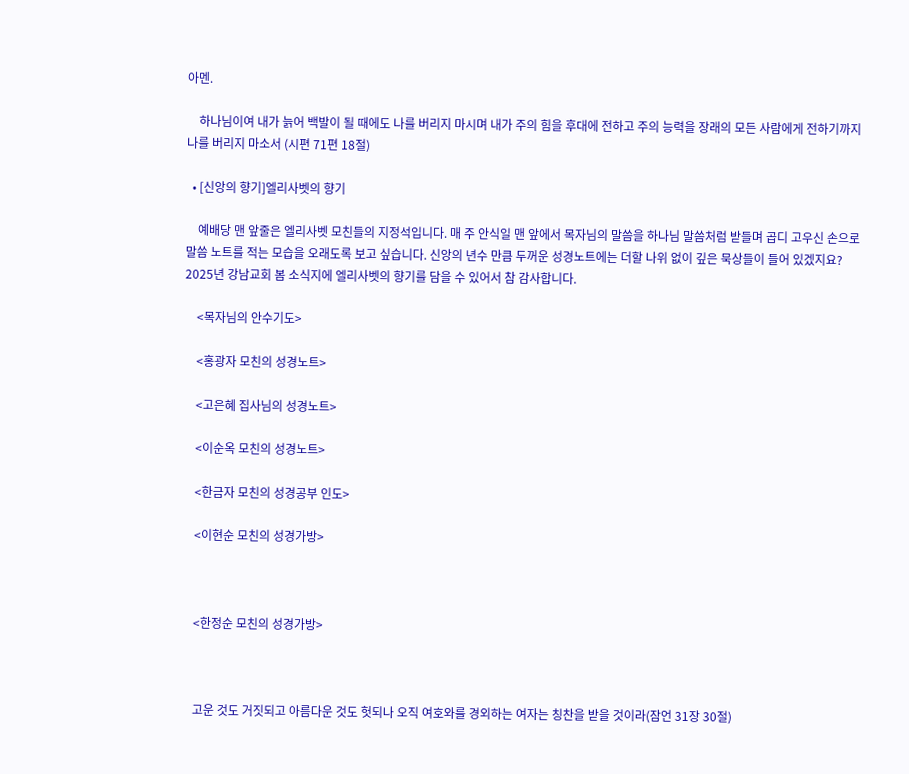아멘.

    하나님이여 내가 늙어 백발이 될 때에도 나를 버리지 마시며 내가 주의 힘을 후대에 전하고 주의 능력을 장래의 모든 사람에게 전하기까지 나를 버리지 마소서 (시편 71편 18절)

  • [신앙의 향기]엘리사벳의 향기

    예배당 맨 앞줄은 엘리사벳 모친들의 지정석입니다. 매 주 안식일 맨 앞에서 목자님의 말씀을 하나님 말씀처럼 받들며 곱디 고우신 손으로 말씀 노트를 적는 모습을 오래도록 보고 싶습니다. 신앙의 년수 만큼 두꺼운 성경노트에는 더할 나위 없이 깊은 묵상들이 들어 있겠지요? 2025년 강남교회 봄 소식지에 엘리사벳의 향기를 담을 수 있어서 참 감사합니다.

    <목자님의 안수기도>

    <홍광자 모친의 성경노트>

    <고은혜 집사님의 성경노트>

    <이순옥 모친의 성경노트>

    <한금자 모친의 성경공부 인도>

    <이현순 모친의 성경가방>



    <한정순 모친의 성경가방>



    고운 것도 거짓되고 아름다운 것도 헛되나 오직 여호와를 경외하는 여자는 칭찬을 받을 것이라(잠언 31장 30절)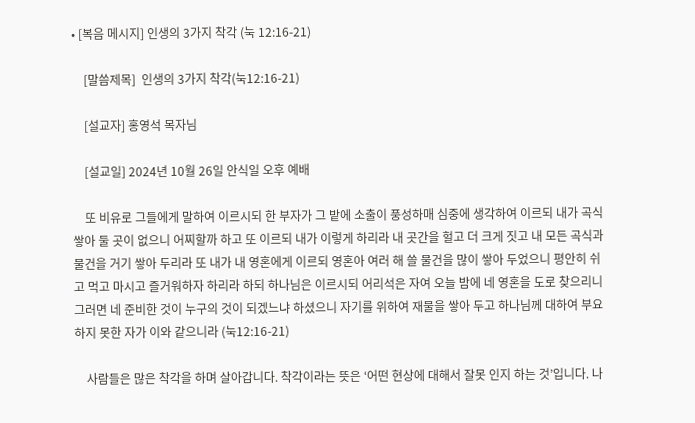• [복음 메시지] 인생의 3가지 착각 (눅 12:16-21)

    [말씀제목]  인생의 3가지 착각(눅12:16-21)

    [설교자] 홍영석 목자님

    [설교일] 2024년 10월 26일 안식일 오후 예배

    또 비유로 그들에게 말하여 이르시되 한 부자가 그 밭에 소출이 풍성하매 심중에 생각하여 이르되 내가 곡식 쌓아 둘 곳이 없으니 어찌할까 하고 또 이르되 내가 이렇게 하리라 내 곳간을 헐고 더 크게 짓고 내 모든 곡식과 물건을 거기 쌓아 두리라 또 내가 내 영혼에게 이르되 영혼아 여러 해 쓸 물건을 많이 쌓아 두었으니 평안히 쉬고 먹고 마시고 즐거워하자 하리라 하되 하나님은 이르시되 어리석은 자여 오늘 밤에 네 영혼을 도로 찾으리니 그러면 네 준비한 것이 누구의 것이 되겠느냐 하셨으니 자기를 위하여 재물을 쌓아 두고 하나님께 대하여 부요하지 못한 자가 이와 같으니라 (눅12:16-21)

    사람들은 많은 착각을 하며 살아갑니다. 착각이라는 뜻은 ‘어떤 현상에 대해서 잘못 인지 하는 것’입니다. 나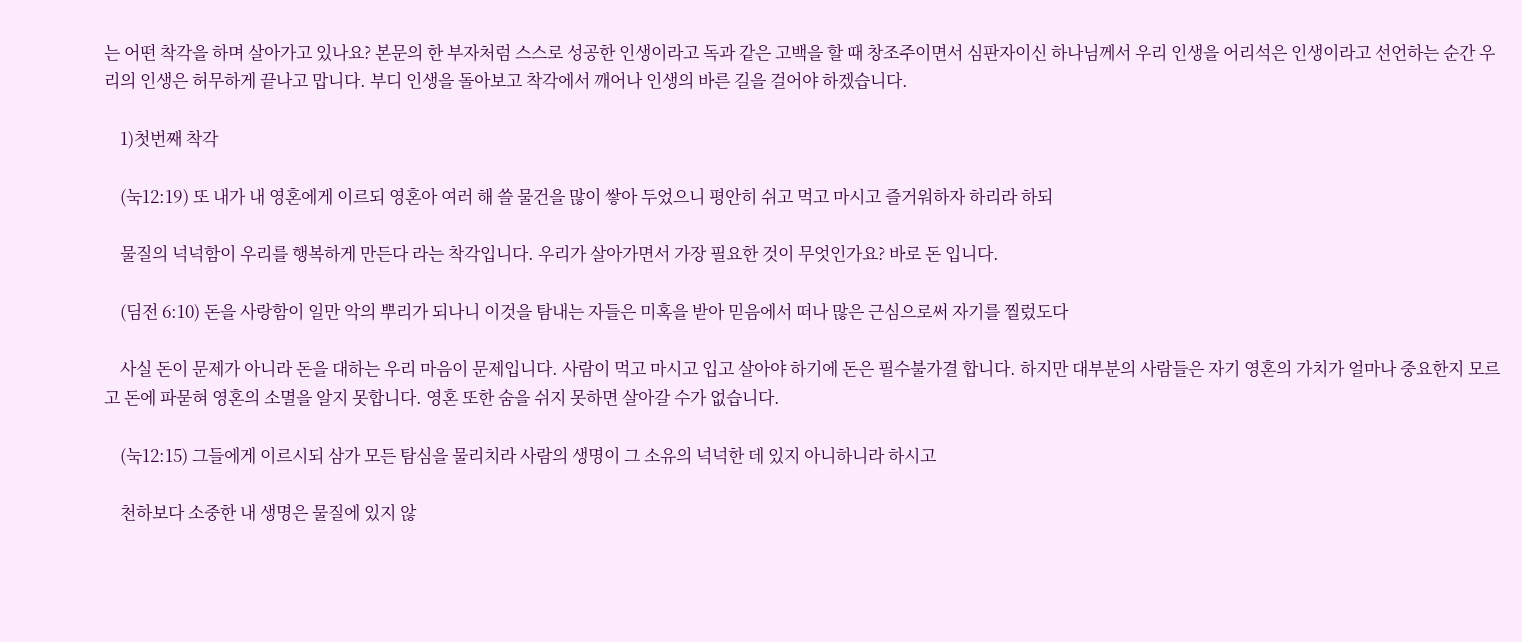는 어떤 착각을 하며 살아가고 있나요? 본문의 한 부자처럼 스스로 성공한 인생이라고 독과 같은 고백을 할 때 창조주이면서 심판자이신 하나님께서 우리 인생을 어리석은 인생이라고 선언하는 순간 우리의 인생은 허무하게 끝나고 맙니다. 부디 인생을 돌아보고 착각에서 깨어나 인생의 바른 길을 걸어야 하겠습니다.

    1)첫번째 착각

    (눅12:19) 또 내가 내 영혼에게 이르되 영혼아 여러 해 쓸 물건을 많이 쌓아 두었으니 평안히 쉬고 먹고 마시고 즐거워하자 하리라 하되

    물질의 넉넉함이 우리를 행복하게 만든다 라는 착각입니다. 우리가 살아가면서 가장 필요한 것이 무엇인가요? 바로 돈 입니다.

    (딤전 6:10) 돈을 사랑함이 일만 악의 뿌리가 되나니 이것을 탐내는 자들은 미혹을 받아 믿음에서 떠나 많은 근심으로써 자기를 찔렀도다

    사실 돈이 문제가 아니라 돈을 대하는 우리 마음이 문제입니다. 사람이 먹고 마시고 입고 살아야 하기에 돈은 필수불가결 합니다. 하지만 대부분의 사람들은 자기 영혼의 가치가 얼마나 중요한지 모르고 돈에 파묻혀 영혼의 소멸을 알지 못합니다. 영혼 또한 숨을 쉬지 못하면 살아갈 수가 없습니다.

    (눅12:15) 그들에게 이르시되 삼가 모든 탐심을 물리치라 사람의 생명이 그 소유의 넉넉한 데 있지 아니하니라 하시고

    천하보다 소중한 내 생명은 물질에 있지 않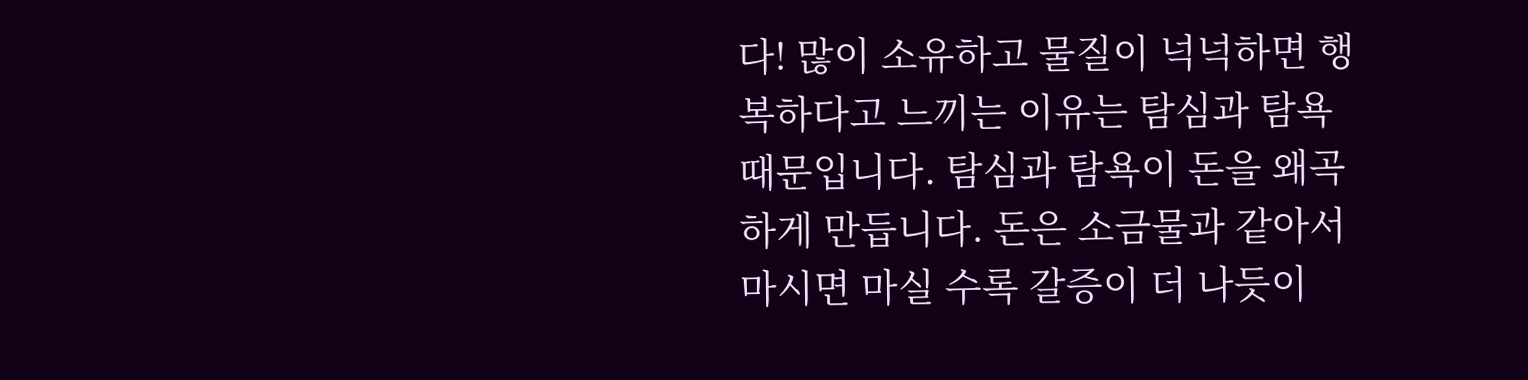다! 많이 소유하고 물질이 넉넉하면 행복하다고 느끼는 이유는 탐심과 탐욕 때문입니다. 탐심과 탐욕이 돈을 왜곡하게 만듭니다. 돈은 소금물과 같아서 마시면 마실 수록 갈증이 더 나듯이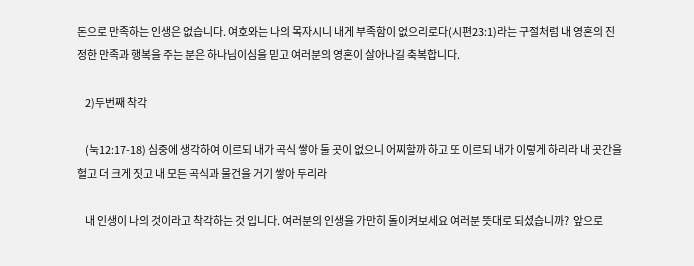돈으로 만족하는 인생은 없습니다. 여호와는 나의 목자시니 내게 부족함이 없으리로다(시편23:1)라는 구절처럼 내 영혼의 진정한 만족과 행복을 주는 분은 하나님이심을 믿고 여러분의 영혼이 살아나길 축복합니다.

    2)두번째 착각

    (눅12:17-18) 심중에 생각하여 이르되 내가 곡식 쌓아 둘 곳이 없으니 어찌할까 하고 또 이르되 내가 이렇게 하리라 내 곳간을 헐고 더 크게 짓고 내 모든 곡식과 물건을 거기 쌓아 두리라

    내 인생이 나의 것이라고 착각하는 것 입니다. 여러분의 인생을 가만히 돌이켜보세요 여러분 뜻대로 되셨습니까?  앞으로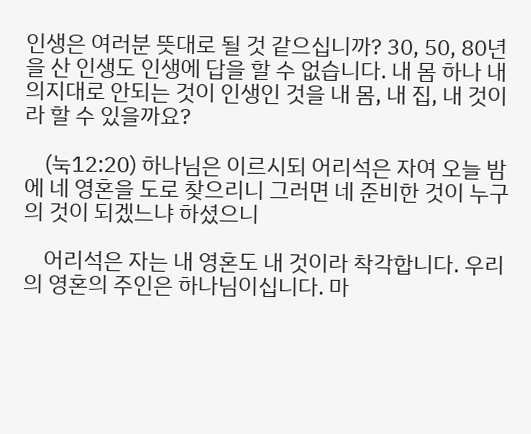인생은 여러분 뜻대로 될 것 같으십니까? 30, 50, 80년을 산 인생도 인생에 답을 할 수 없습니다. 내 몸 하나 내 의지대로 안되는 것이 인생인 것을 내 몸, 내 집, 내 것이라 할 수 있을까요?

    (눅12:20) 하나님은 이르시되 어리석은 자여 오늘 밤에 네 영혼을 도로 찾으리니 그러면 네 준비한 것이 누구의 것이 되겠느냐 하셨으니

    어리석은 자는 내 영혼도 내 것이라 착각합니다. 우리의 영혼의 주인은 하나님이십니다. 마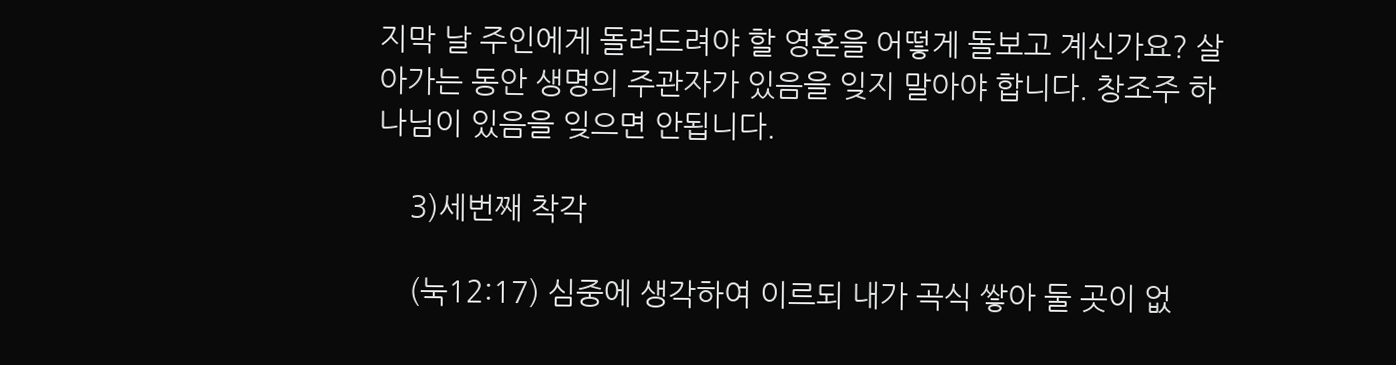지막 날 주인에게 돌려드려야 할 영혼을 어떻게 돌보고 계신가요? 살아가는 동안 생명의 주관자가 있음을 잊지 말아야 합니다. 창조주 하나님이 있음을 잊으면 안됩니다.

    3)세번째 착각

    (눅12:17) 심중에 생각하여 이르되 내가 곡식 쌓아 둘 곳이 없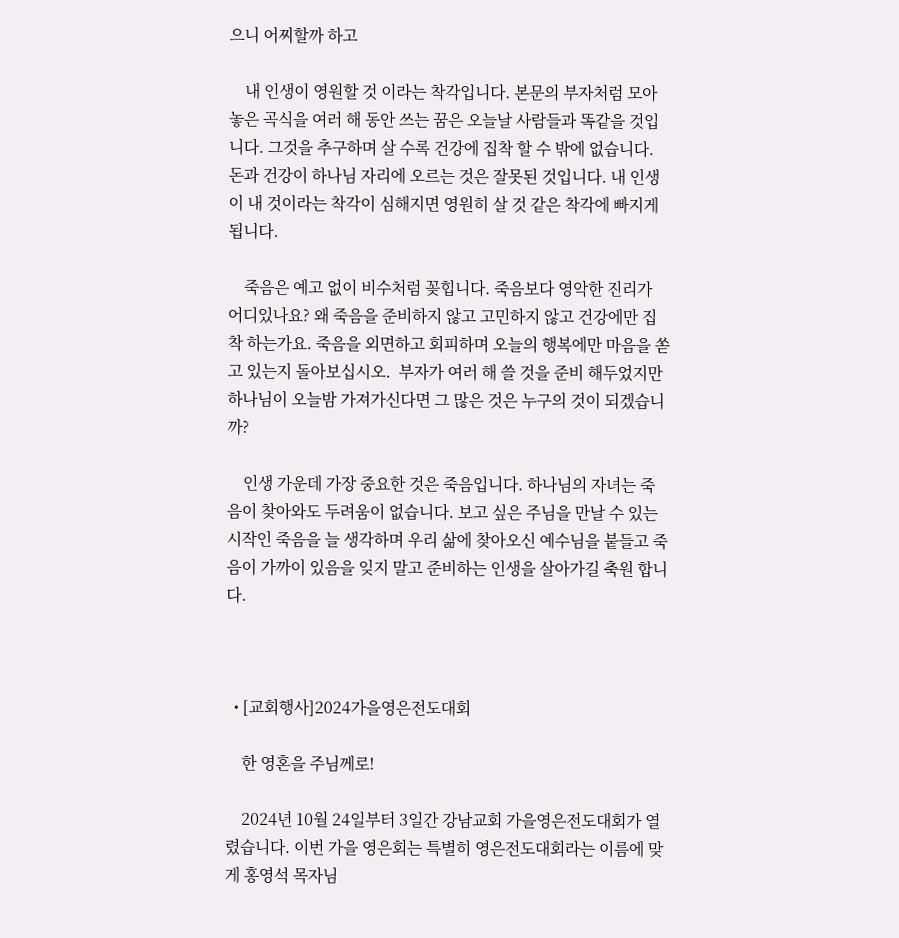으니 어찌할까 하고

    내 인생이 영원할 것 이라는 착각입니다. 본문의 부자처럼 모아 놓은 곡식을 여러 해 동안 쓰는 꿈은 오늘날 사람들과 똑같을 것입니다. 그것을 추구하며 살 수록 건강에 집착 할 수 밖에 없습니다. 돈과 건강이 하나님 자리에 오르는 것은 잘못된 것입니다. 내 인생이 내 것이라는 착각이 심해지면 영원히 살 것 같은 착각에 빠지게 됩니다.

    죽음은 예고 없이 비수처럼 꽂힙니다. 죽음보다 영악한 진리가 어디있나요? 왜 죽음을 준비하지 않고 고민하지 않고 건강에만 집착 하는가요. 죽음을 외면하고 회피하며 오늘의 행복에만 마음을 쏟고 있는지 돌아보십시오.  부자가 여러 해 쓸 것을 준비 해두었지만 하나님이 오늘밤 가져가신다면 그 많은 것은 누구의 것이 되겠습니까?

    인생 가운데 가장 중요한 것은 죽음입니다. 하나님의 자녀는 죽음이 찾아와도 두려움이 없습니다. 보고 싶은 주님을 만날 수 있는 시작인 죽음을 늘 생각하며 우리 삶에 찾아오신 예수님을 붙들고 죽음이 가까이 있음을 잊지 말고 준비하는 인생을 살아가길 축원 합니다.



  • [교회행사]2024가을영은전도대회

    한 영혼을 주님께로!

    2024년 10월 24일부터 3일간 강남교회 가을영은전도대회가 열렸습니다. 이번 가을 영은회는 특별히 영은전도대회라는 이름에 맞게 홍영석 목자님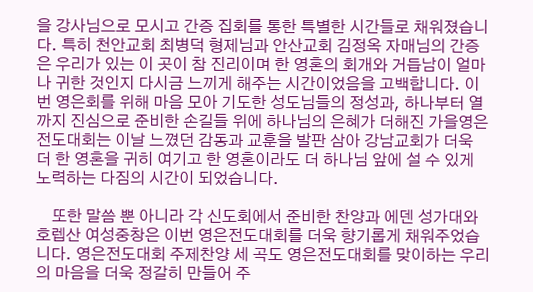을 강사님으로 모시고 간증 집회를 통한 특별한 시간들로 채워졌습니다. 특히 천안교회 최병덕 형제님과 안산교회 김정옥 자매님의 간증은 우리가 있는 이 곳이 참 진리이며 한 영혼의 회개와 거듭남이 얼마나 귀한 것인지 다시금 느끼게 해주는 시간이었음을 고백합니다. 이번 영은회를 위해 마음 모아 기도한 성도님들의 정성과, 하나부터 열까지 진심으로 준비한 손길들 위에 하나님의 은혜가 더해진 가을영은전도대회는 이날 느꼈던 감동과 교훈을 발판 삼아 강남교회가 더욱 더 한 영혼을 귀히 여기고 한 영혼이라도 더 하나님 앞에 설 수 있게 노력하는 다짐의 시간이 되었습니다.

    또한 말씀 뿐 아니라 각 신도회에서 준비한 찬양과 에덴 성가대와 호렙산 여성중창은 이번 영은전도대회를 더욱 향기롭게 채워주었습니다. 영은전도대회 주제찬양 세 곡도 영은전도대회를 맞이하는 우리의 마음을 더욱 정갈히 만들어 주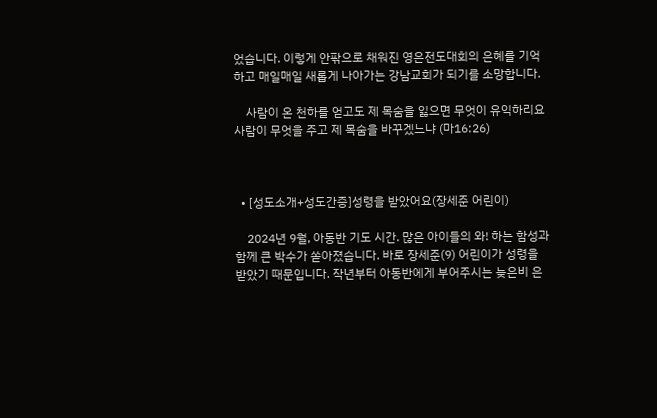었습니다. 이렇게 안팎으로 채워진 영은전도대회의 은혜를 기억하고 매일매일 새롭게 나아가는 강남교회가 되기를 소망합니다.

    사람이 온 천하를 얻고도 제 목숨을 잃으면 무엇이 유익하리요 사람이 무엇을 주고 제 목숨을 바꾸겠느냐 (마16:26)



  • [성도소개+성도간증]성령을 받았어요(장세준 어린이)

    2024년 9월, 아동반 기도 시간. 많은 아이들의 와! 하는 함성과 함께 큰 박수가 쏟아졌습니다. 바로 장세준(9) 어린이가 성령을 받았기 때문입니다. 작년부터 아동반에게 부어주시는 늦은비 은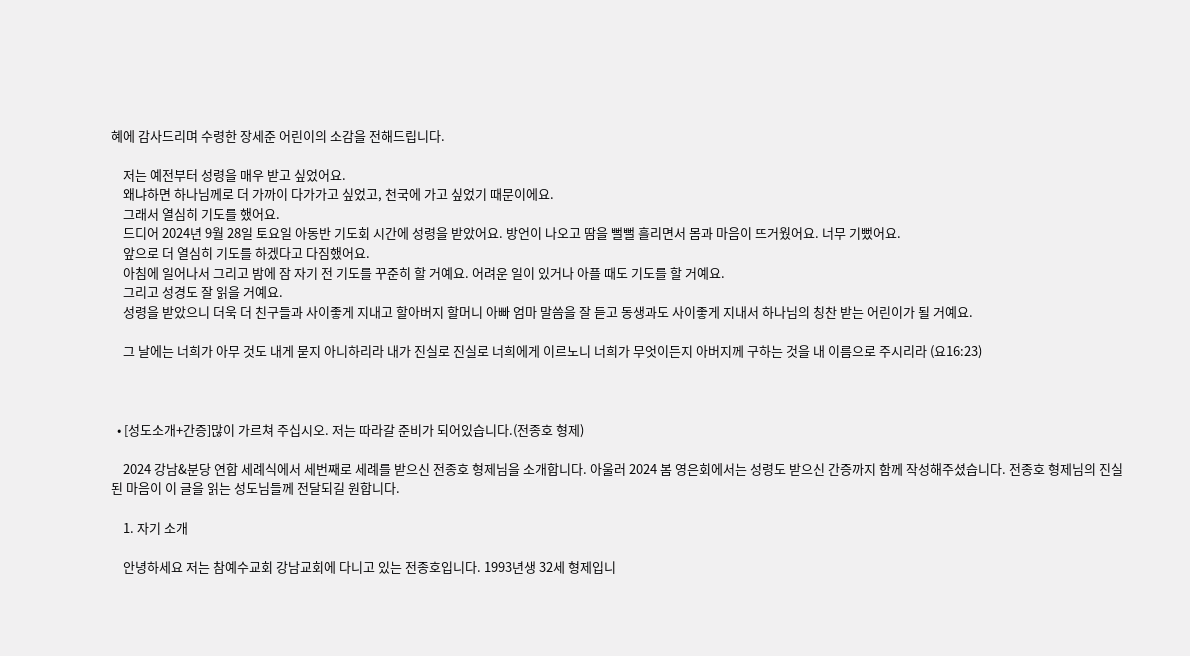혜에 감사드리며 수령한 장세준 어린이의 소감을 전해드립니다.

    저는 예전부터 성령을 매우 받고 싶었어요.
    왜냐하면 하나님께로 더 가까이 다가가고 싶었고, 천국에 가고 싶었기 때문이에요.
    그래서 열심히 기도를 했어요.
    드디어 2024년 9월 28일 토요일 아동반 기도회 시간에 성령을 받았어요. 방언이 나오고 땀을 뻘뻘 흘리면서 몸과 마음이 뜨거웠어요. 너무 기뻤어요.
    앞으로 더 열심히 기도를 하겠다고 다짐했어요.
    아침에 일어나서 그리고 밤에 잠 자기 전 기도를 꾸준히 할 거예요. 어려운 일이 있거나 아플 때도 기도를 할 거예요.
    그리고 성경도 잘 읽을 거예요.
    성령을 받았으니 더욱 더 친구들과 사이좋게 지내고 할아버지 할머니 아빠 엄마 말씀을 잘 듣고 동생과도 사이좋게 지내서 하나님의 칭찬 받는 어린이가 될 거예요.

    그 날에는 너희가 아무 것도 내게 묻지 아니하리라 내가 진실로 진실로 너희에게 이르노니 너희가 무엇이든지 아버지께 구하는 것을 내 이름으로 주시리라 (요16:23)



  • [성도소개+간증]많이 가르쳐 주십시오. 저는 따라갈 준비가 되어있습니다.(전종호 형제)

    2024 강남&분당 연합 세례식에서 세번째로 세례를 받으신 전종호 형제님을 소개합니다. 아울러 2024 봄 영은회에서는 성령도 받으신 간증까지 함께 작성해주셨습니다. 전종호 형제님의 진실된 마음이 이 글을 읽는 성도님들께 전달되길 원합니다.

    1. 자기 소개

    안녕하세요 저는 참예수교회 강남교회에 다니고 있는 전종호입니다. 1993년생 32세 형제입니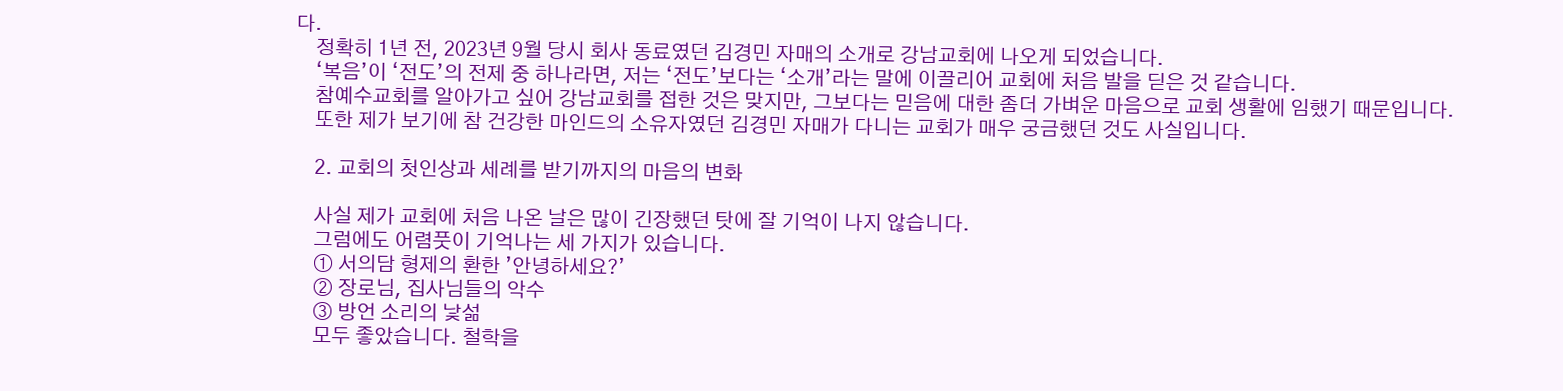다.
    정확히 1년 전, 2023년 9월 당시 회사 동료였던 김경민 자매의 소개로 강남교회에 나오게 되었습니다.
    ‘복음’이 ‘전도’의 전제 중 하나라면, 저는 ‘전도’보다는 ‘소개’라는 말에 이끌리어 교회에 처음 발을 딛은 것 같습니다.
    참예수교회를 알아가고 싶어 강남교회를 접한 것은 맞지만, 그보다는 믿음에 대한 좀더 가벼운 마음으로 교회 생활에 임했기 때문입니다.
    또한 제가 보기에 참 건강한 마인드의 소유자였던 김경민 자매가 다니는 교회가 매우 궁금했던 것도 사실입니다.

    2. 교회의 첫인상과 세례를 받기까지의 마음의 변화

    사실 제가 교회에 처음 나온 날은 많이 긴장했던 탓에 잘 기억이 나지 않습니다.
    그럼에도 어렴풋이 기억나는 세 가지가 있습니다.
    ① 서의담 형제의 환한 ’안녕하세요?’
    ② 장로님, 집사님들의 악수
    ③ 방언 소리의 낯섦
    모두 좋았습니다. 철학을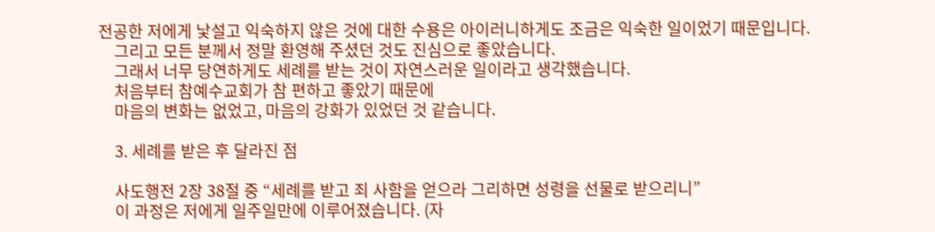전공한 저에게 낯설고 익숙하지 않은 것에 대한 수용은 아이러니하게도 조금은 익숙한 일이었기 때문입니다.
    그리고 모든 분께서 정말 환영해 주셨던 것도 진심으로 좋았습니다.
    그래서 너무 당연하게도 세례를 받는 것이 자연스러운 일이라고 생각했습니다.
    처음부터 참예수교회가 참 편하고 좋았기 때문에
    마음의 변화는 없었고, 마음의 강화가 있었던 것 같습니다.

    3. 세례를 받은 후 달라진 점

    사도행전 2장 38절 중 “세례를 받고 죄 사함을 얻으라 그리하면 성령을 선물로 받으리니”
    이 과정은 저에게 일주일만에 이루어졌습니다. (자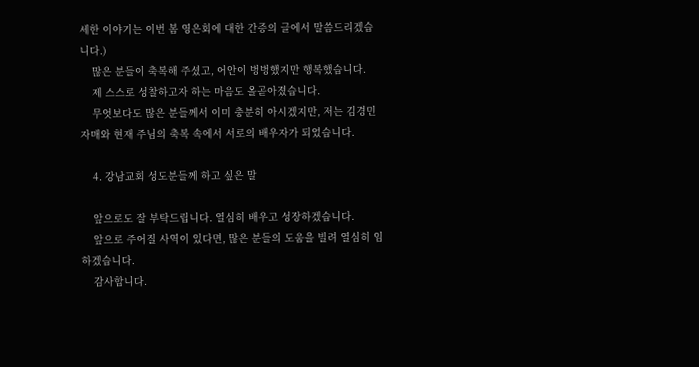세한 이야기는 이번 봄 영은회에 대한 간증의 글에서 말씀드리겠습니다.)
    많은 분들이 축복해 주셨고, 어안이 벙벙했지만 행복했습니다.
    제 스스로 성찰하고자 하는 마음도 올곧아졌습니다.
    무엇보다도 많은 분들께서 이미 충분히 아시겠지만, 저는 김경민 자매와 현재 주님의 축복 속에서 서로의 배우자가 되었습니다.

    4. 강남교회 성도분들께 하고 싶은 말

    앞으로도 잘 부탁드립니다. 열심히 배우고 성장하겠습니다.
    앞으로 주어질 사역이 있다면, 많은 분들의 도움을 빌려 열심히 임하겠습니다.
    감사합니다.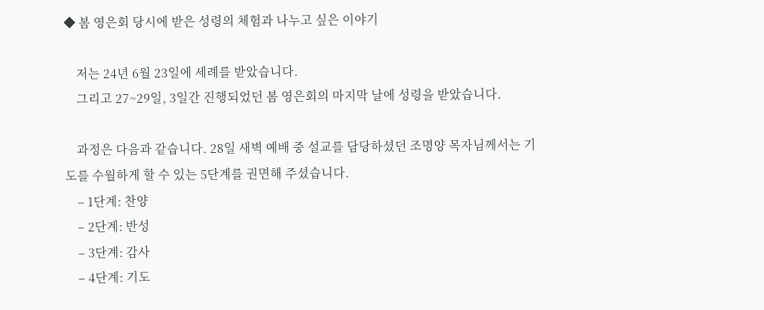◆ 봄 영은회 당시에 받은 성령의 체험과 나누고 싶은 이야기

    저는 24년 6월 23일에 세례를 받았습니다.
    그리고 27~29일, 3일간 진행되었던 봄 영은회의 마지막 날에 성령을 받았습니다.

    과정은 다음과 같습니다. 28일 새벽 예배 중 설교를 담당하셨던 조명양 목자님께서는 기도를 수월하게 할 수 있는 5단계를 권면해 주셨습니다.
    – 1단계: 찬양
    – 2단계: 반성
    – 3단계: 감사
    – 4단계: 기도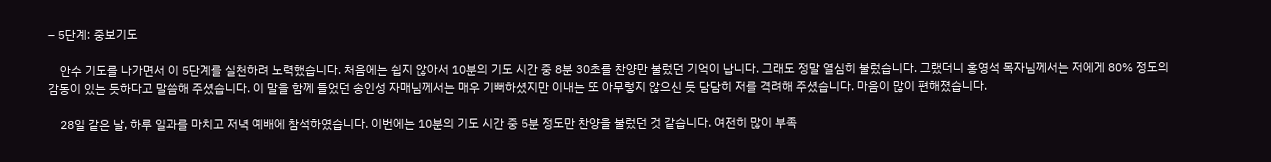– 5단계: 중보기도

    안수 기도를 나가면서 이 5단계를 실천하려 노력했습니다. 처음에는 쉽지 않아서 10분의 기도 시간 중 8분 30초를 찬양만 불렀던 기억이 납니다. 그래도 정말 열심히 불렀습니다. 그랬더니 홍영석 목자님께서는 저에게 80% 정도의 감동이 있는 듯하다고 말씀해 주셨습니다. 이 말을 함께 들었던 송인성 자매님께서는 매우 기뻐하셨지만 이내는 또 아무렇지 않으신 듯 담담히 저를 격려해 주셨습니다. 마음이 많이 편해졌습니다.

    28일 같은 날, 하루 일과를 마치고 저녁 예배에 참석하였습니다. 이번에는 10분의 기도 시간 중 5분 정도만 찬양을 불렀던 것 같습니다. 여전히 많이 부족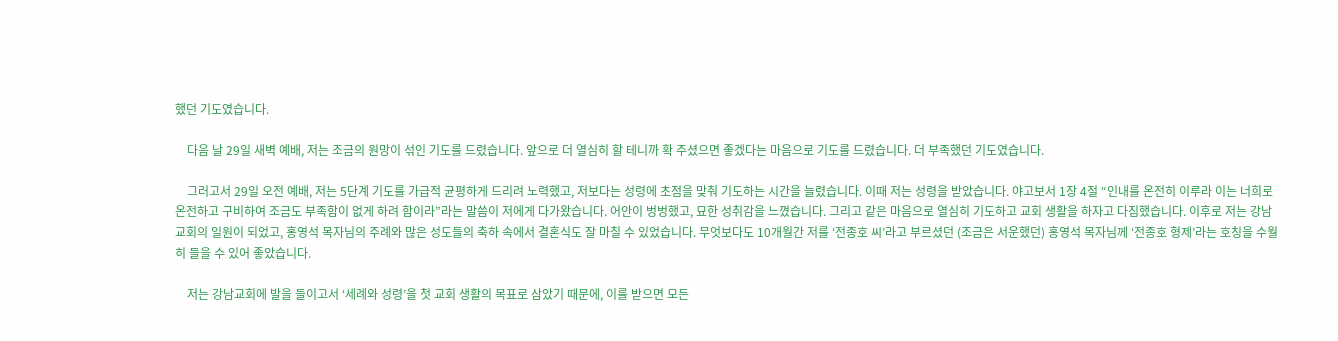했던 기도였습니다.

    다음 날 29일 새벽 예배, 저는 조금의 원망이 섞인 기도를 드렸습니다. 앞으로 더 열심히 할 테니까 확 주셨으면 좋겠다는 마음으로 기도를 드렸습니다. 더 부족했던 기도였습니다.

    그러고서 29일 오전 예배, 저는 5단계 기도를 가급적 균평하게 드리려 노력했고, 저보다는 성령에 초점을 맞춰 기도하는 시간을 늘렸습니다. 이때 저는 성령을 받았습니다. 야고보서 1장 4절 “인내를 온전히 이루라 이는 너희로 온전하고 구비하여 조금도 부족함이 없게 하려 함이라”라는 말씀이 저에게 다가왔습니다. 어안이 벙벙했고, 묘한 성취감을 느꼈습니다. 그리고 같은 마음으로 열심히 기도하고 교회 생활을 하자고 다짐했습니다. 이후로 저는 강남교회의 일원이 되었고, 홍영석 목자님의 주례와 많은 성도들의 축하 속에서 결혼식도 잘 마칠 수 있었습니다. 무엇보다도 10개월간 저를 ‘전종호 씨’라고 부르셨던 (조금은 서운했던) 홍영석 목자님께 ‘전종호 형제’라는 호칭을 수월히 들을 수 있어 좋았습니다.

    저는 강남교회에 발을 들이고서 ‘세례와 성령’을 첫 교회 생활의 목표로 삼았기 때문에, 이를 받으면 모든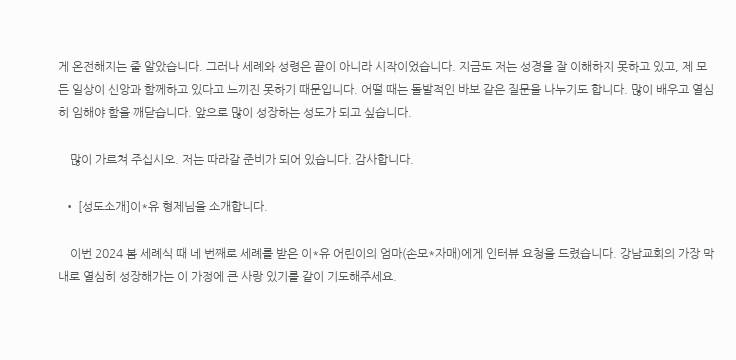게 온전해지는 줄 알았습니다. 그러나 세례와 성령은 끝이 아니라 시작이었습니다. 지금도 저는 성경을 잘 이해하지 못하고 있고, 제 모든 일상이 신앙과 함께하고 있다고 느끼진 못하기 때문입니다. 어떨 때는 돌발적인 바보 같은 질문을 나누기도 합니다. 많이 배우고 열심히 임해야 함을 깨닫습니다. 앞으로 많이 성장하는 성도가 되고 싶습니다.

    많이 가르쳐 주십시오. 저는 따라갈 준비가 되어 있습니다. 감사합니다.

  • [성도소개]이*유 형제님을 소개합니다.

    이번 2024 봄 세례식 때 네 번째로 세례를 받은 이*유 어린이의 엄마(손모*자매)에게 인터뷰 요청을 드렸습니다. 강남교회의 가장 막내로 열심히 성장해가는 이 가정에 큰 사랑 있기를 같이 기도해주세요.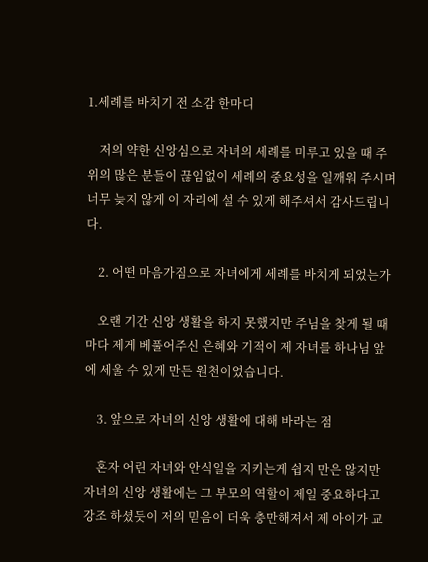1.세례를 바치기 전 소감 한마디

    저의 약한 신앙심으로 자녀의 세례를 미루고 있을 때 주위의 많은 분들이 끊임없이 세례의 중요성을 일깨워 주시며 너무 늦지 않게 이 자리에 설 수 있게 해주셔서 감사드립니다.

    2. 어떤 마음가짐으로 자녀에게 세례를 바치게 되었는가

    오랜 기간 신앙 생활을 하지 못했지만 주님을 찾게 될 때마다 제게 베풀어주신 은혜와 기적이 제 자녀를 하나님 앞에 세울 수 있게 만든 원천이었습니다.

    3. 앞으로 자녀의 신앙 생활에 대해 바라는 점

    혼자 어린 자녀와 안식일을 지키는게 쉽지 만은 않지만 자녀의 신앙 생활에는 그 부모의 역할이 제일 중요하다고 강조 하셨듯이 저의 믿음이 더욱 충만해져서 제 아이가 교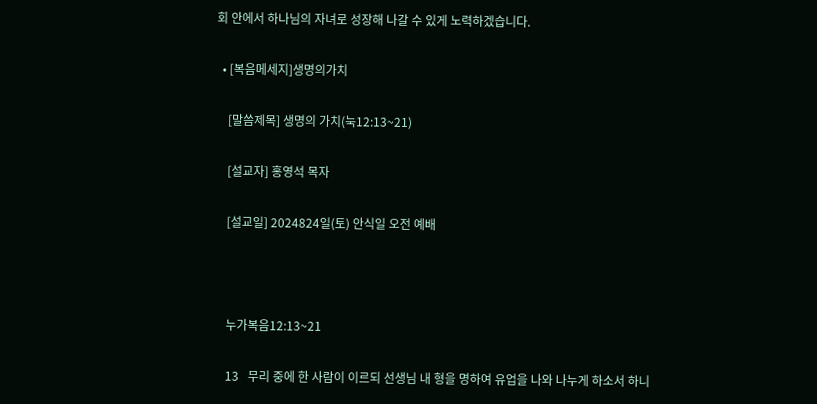회 안에서 하나님의 자녀로 성장해 나갈 수 있게 노력하겠습니다.

  • [복음메세지]생명의가치

    [말씀제목] 생명의 가치(눅12:13~21)

    [설교자] 홍영석 목자

    [설교일] 2024824일(토) 안식일 오전 예배



    누가복음12:13~21

    13   무리 중에 한 사람이 이르되 선생님 내 형을 명하여 유업을 나와 나누게 하소서 하니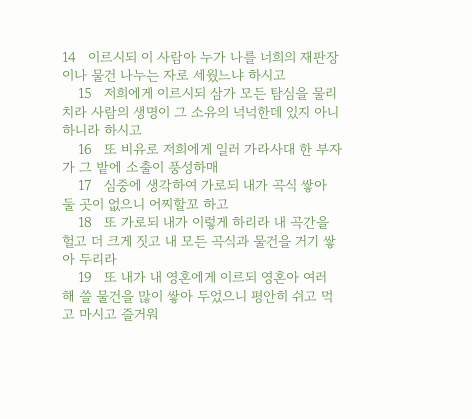14   이르시되 이 사람아 누가 나를 너희의 재판장이나 물건 나누는 자로 세웠느냐 하시고
    15   저희에게 이르시되 삼가 모든 탐심을 물리치라 사람의 생명이 그 소유의 넉넉한데 있지 아니하니라 하시고
    16   또 비유로 저희에게 일러 가라사대 한 부자가 그 밭에 소출이 풍성하매
    17   심중에 생각하여 가로되 내가 곡식 쌓아 둘 곳이 없으니 어찌할꼬 하고
    18   또 가로되 내가 이렇게 하리라 내 곡간을 헐고 더 크게 짓고 내 모든 곡식과 물건을 거기 쌓아 두리라
    19   또 내가 내 영혼에게 이르되 영혼아 여러 해 쓸 물건을 많이 쌓아 두었으니 평안히 쉬고 먹고 마시고 즐거워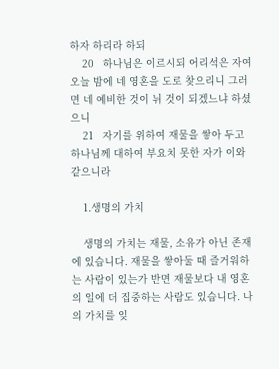하자 하리라 하되
    20   하나님은 이르시되 어리석은 자여 오늘 밤에 네 영혼을 도로 찾으리니 그러면 네 예비한 것이 뉘 것이 되겠느냐 하셨으니
    21   자기를 위하여 재물을 쌓아 두고 하나님께 대하여 부요치 못한 자가 이와 같으니라

    1.생명의 가치

    생명의 가치는 재물, 소유가 아닌 존재에 있습니다. 재물을 쌓아둘 때 즐거워하는 사람이 있는가 반면 재물보다 내 영혼의 일에 더 집중하는 사람도 있습니다. 나의 가치를 잊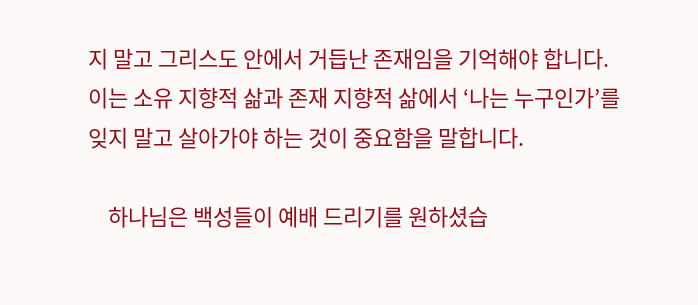지 말고 그리스도 안에서 거듭난 존재임을 기억해야 합니다. 이는 소유 지향적 삶과 존재 지향적 삶에서 ‘나는 누구인가’를 잊지 말고 살아가야 하는 것이 중요함을 말합니다.

    하나님은 백성들이 예배 드리기를 원하셨습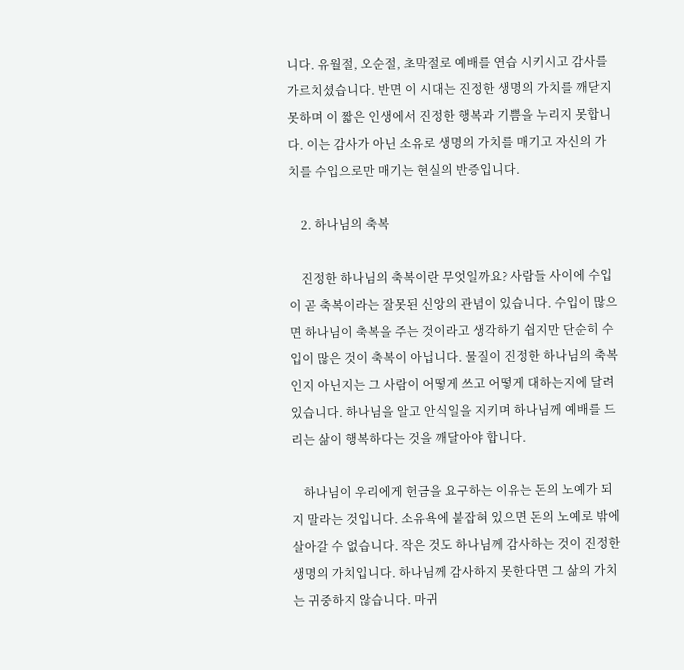니다. 유월절, 오순절, 초막절로 예배를 연습 시키시고 감사를 가르치셨습니다. 반면 이 시대는 진정한 생명의 가치를 깨닫지 못하며 이 짧은 인생에서 진정한 행복과 기쁨을 누리지 못합니다. 이는 감사가 아닌 소유로 생명의 가치를 매기고 자신의 가치를 수입으로만 매기는 현실의 반증입니다.

    2. 하나님의 축복

    진정한 하나님의 축복이란 무엇일까요? 사람들 사이에 수입이 곧 축복이라는 잘못된 신앙의 관념이 있습니다. 수입이 많으면 하나님이 축복을 주는 것이라고 생각하기 쉽지만 단순히 수입이 많은 것이 축복이 아닙니다. 물질이 진정한 하나님의 축복인지 아닌지는 그 사람이 어떻게 쓰고 어떻게 대하는지에 달려있습니다. 하나님을 알고 안식일을 지키며 하나님께 예배를 드리는 삶이 행복하다는 것을 깨달아야 합니다.

    하나님이 우리에게 헌금을 요구하는 이유는 돈의 노예가 되지 말라는 것입니다. 소유욕에 붙잡혀 있으면 돈의 노예로 밖에 살아갈 수 없습니다. 작은 것도 하나님께 감사하는 것이 진정한 생명의 가치입니다. 하나님께 감사하지 못한다면 그 삶의 가치는 귀중하지 않습니다. 마귀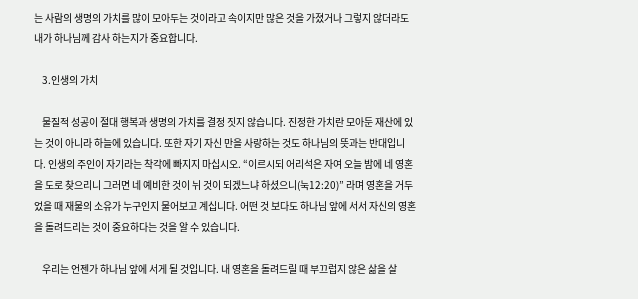는 사람의 생명의 가치를 많이 모아두는 것이라고 속이지만 많은 것을 가졌거나 그렇지 않더라도 내가 하나님께 감사 하는지가 중요합니다.

    3.인생의 가치

    물질적 성공이 절대 행복과 생명의 가치를 결정 짓지 않습니다. 진정한 가치란 모아둔 재산에 있는 것이 아니라 하늘에 있습니다. 또한 자기 자신 만을 사랑하는 것도 하나님의 뜻과는 반대입니다. 인생의 주인이 자기라는 착각에 빠지지 마십시오. “이르시되 어리석은 자여 오늘 밤에 네 영혼을 도로 찾으리니 그러면 네 예비한 것이 뉘 것이 되겠느냐 하셨으니(눅12:20)” 라며 영혼을 거두었을 때 재물의 소유가 누구인지 물어보고 계십니다. 어떤 것 보다도 하나님 앞에 서서 자신의 영혼을 돌려드리는 것이 중요하다는 것을 알 수 있습니다.

    우리는 언젠가 하나님 앞에 서게 될 것입니다. 내 영혼을 돌려드릴 때 부끄럽지 않은 삶을 살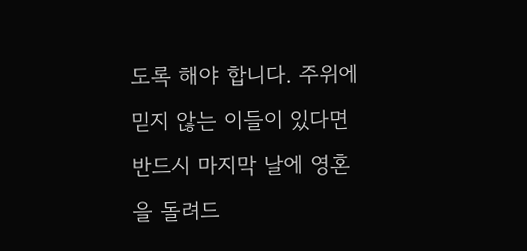도록 해야 합니다. 주위에 믿지 않는 이들이 있다면 반드시 마지막 날에 영혼을 돌려드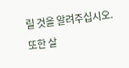릴 것을 알려주십시오. 또한 살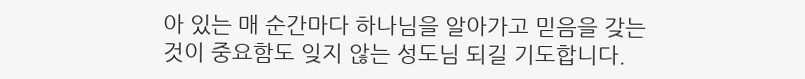아 있는 매 순간마다 하나님을 알아가고 믿음을 갖는 것이 중요함도 잊지 않는 성도님 되길 기도합니다.